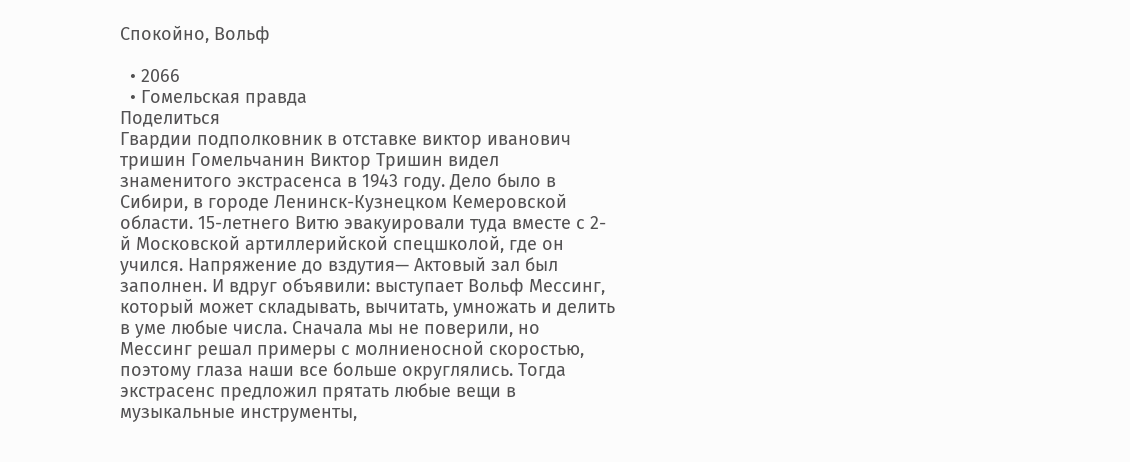Спокойно, Вольф

  • 2066
  • Гомельская правда
Поделиться
Гвардии подполковник в отставке виктор иванович тришин Гомельчанин Виктор Тришин видел знаменитого экстрасенса в 1943 году. Дело было в Сибири, в городе Ленинск-Кузнецком Кемеровской области. 15-летнего Витю эвакуировали туда вместе с 2-й Московской артиллерийской спецшколой, где он учился. Напряжение до вздутия— Актовый зал был заполнен. И вдруг объявили: выступает Вольф Мессинг, который может складывать, вычитать, умножать и делить в уме любые числа. Сначала мы не поверили, но Мессинг решал примеры с молниеносной скоростью, поэтому глаза наши все больше округлялись. Тогда экстрасенс предложил прятать любые вещи в музыкальные инструменты,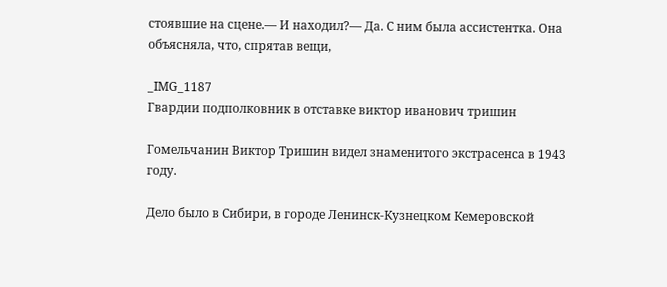стоявшие на сцене.— И находил?— Да. С ним была ассистентка. Она объясняла, что, спрятав вещи,

_IMG_1187
Гвардии подполковник в отставке виктор иванович тришин

Гомельчанин Виктор Тришин видел знаменитого экстрасенса в 1943 году.

Дело было в Сибири, в городе Ленинск-Кузнецком Кемеровской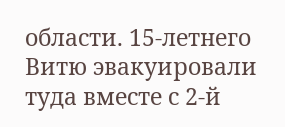области. 15-летнего Витю эвакуировали туда вместе с 2-й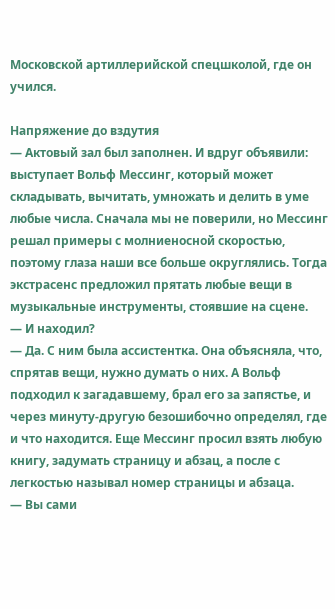Московской артиллерийской спецшколой, где он учился.

Напряжение до вздутия
— Актовый зал был заполнен. И вдруг объявили: выступает Вольф Мессинг, который может складывать, вычитать, умножать и делить в уме любые числа. Сначала мы не поверили, но Мессинг решал примеры с молниеносной скоростью, поэтому глаза наши все больше округлялись. Тогда экстрасенс предложил прятать любые вещи в музыкальные инструменты, стоявшие на сцене.
— И находил?
— Да. С ним была ассистентка. Она объясняла, что, спрятав вещи, нужно думать о них. А Вольф подходил к загадавшему, брал его за запястье, и через минуту-другую безошибочно определял, где и что находится. Еще Мессинг просил взять любую книгу, задумать страницу и абзац, а после с легкостью называл номер страницы и абзаца.
— Вы сами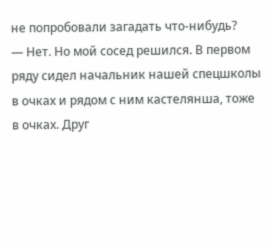не попробовали загадать что-нибудь?
— Нет. Но мой сосед решился. В первом ряду сидел начальник нашей спецшколы в очках и рядом с ним кастелянша, тоже в очках. Друг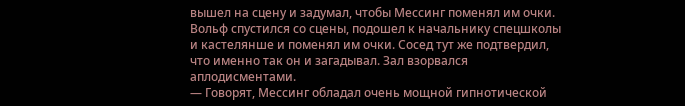вышел на сцену и задумал, чтобы Мессинг поменял им очки. Вольф спустился со сцены, подошел к начальнику спецшколы и кастелянше и поменял им очки. Сосед тут же подтвердил, что именно так он и загадывал. Зал взорвался аплодисментами.
— Говорят, Мессинг обладал очень мощной гипнотической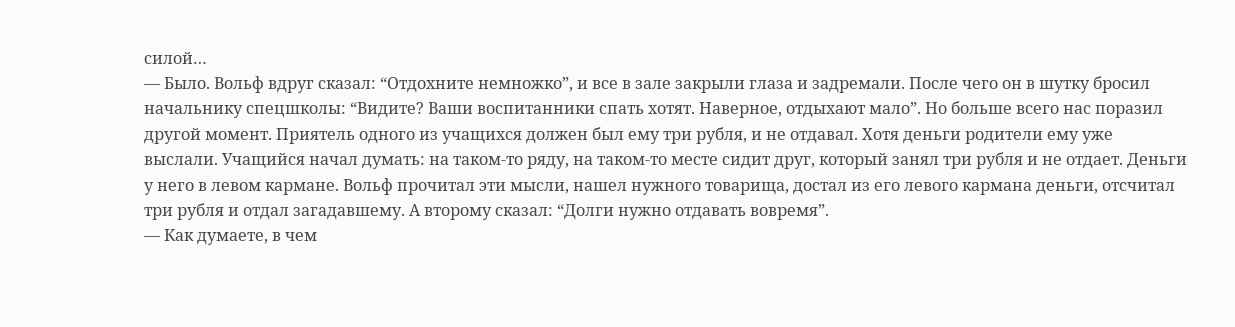силой…
— Было. Вольф вдруг сказал: “Отдохните немножко”, и все в зале закрыли глаза и задремали. После чего он в шутку бросил начальнику спецшколы: “Видите? Ваши воспитанники спать хотят. Наверное, отдыхают мало”. Но больше всего нас поразил другой момент. Приятель одного из учащихся должен был ему три рубля, и не отдавал. Хотя деньги родители ему уже выслали. Учащийся начал думать: на таком-то ряду, на таком-то месте сидит друг, который занял три рубля и не отдает. Деньги у него в левом кармане. Вольф прочитал эти мысли, нашел нужного товарища, достал из его левого кармана деньги, отсчитал три рубля и отдал загадавшему. А второму сказал: “Долги нужно отдавать вовремя”.
— Как думаете, в чем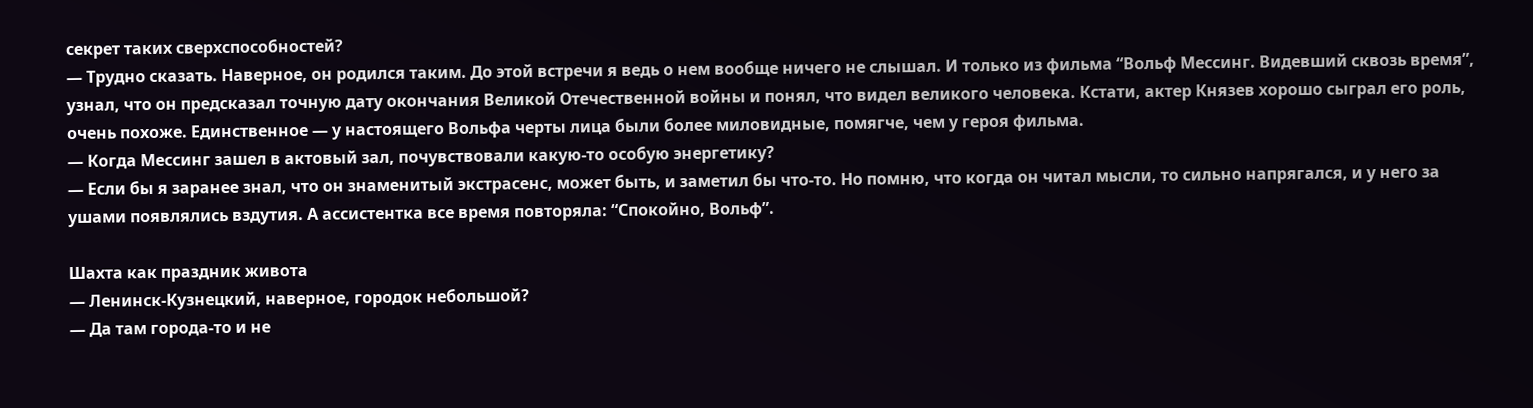секрет таких сверхспособностей?
— Трудно сказать. Наверное, он родился таким. До этой встречи я ведь о нем вообще ничего не слышал. И только из фильма “Вольф Мессинг. Видевший сквозь время”, узнал, что он предсказал точную дату окончания Великой Отечественной войны и понял, что видел великого человека. Кстати, актер Князев хорошо сыграл его роль, очень похоже. Единственное — у настоящего Вольфа черты лица были более миловидные, помягче, чем у героя фильма.
— Когда Мессинг зашел в актовый зал, почувствовали какую-то особую энергетику?
— Если бы я заранее знал, что он знаменитый экстрасенс, может быть, и заметил бы что-то. Но помню, что когда он читал мысли, то сильно напрягался, и у него за ушами появлялись вздутия. А ассистентка все время повторяла: “Спокойно, Вольф”.

Шахта как праздник живота
— Ленинск-Кузнецкий, наверное, городок небольшой?
— Да там города-то и не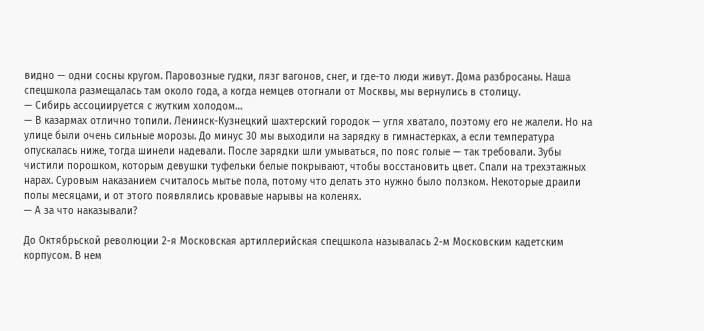видно — одни сосны кругом. Паровозные гудки, лязг вагонов, снег, и где-то люди живут. Дома разбросаны. Наша спецшкола размещалась там около года, а когда немцев отогнали от Москвы, мы вернулись в столицу.
— Сибирь ассоциируется с жутким холодом…
— В казармах отлично топили. Ленинск-Кузнецкий шахтерский городок — угля хватало, поэтому его не жалели. Но на улице были очень сильные морозы. До минус 30 мы выходили на зарядку в гимнастерках, а если температура опускалась ниже, тогда шинели надевали. После зарядки шли умываться, по пояс голые — так требовали. Зубы чистили порошком, которым девушки туфельки белые покрывают, чтобы восстановить цвет. Спали на трехэтажных нарах. Суровым наказанием считалось мытье пола, потому что делать это нужно было ползком. Некоторые драили полы месяцами, и от этого появлялись кровавые нарывы на коленях.
— А за что наказывали?

До Октябрьской революции 2-я Московская артиллерийская спецшкола называлась 2-м Московским кадетским корпусом. В нем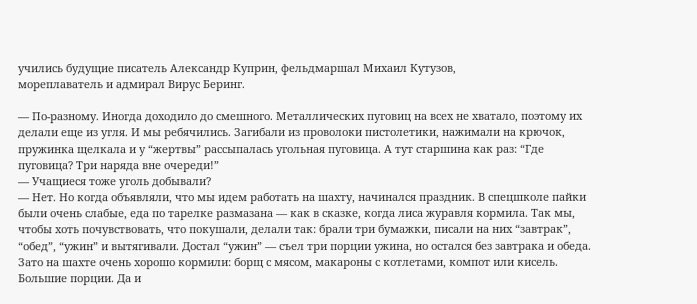учились будущие писатель Александр Куприн, фельдмаршал Михаил Кутузов,
мореплаватель и адмирал Вирус Беринг.

— По-разному. Иногда доходило до смешного. Металлических пуговиц на всех не хватало, поэтому их делали еще из угля. И мы ребячились. Загибали из проволоки пистолетики, нажимали на крючок, пружинка щелкала и у “жертвы” рассыпалась угольная пуговица. А тут старшина как раз: “Где пуговица? Три наряда вне очереди!”
— Учащиеся тоже уголь добывали?
— Нет. Но когда объявляли, что мы идем работать на шахту, начинался праздник. В спецшколе пайки были очень слабые, еда по тарелке размазана — как в сказке, когда лиса журавля кормила. Так мы, чтобы хоть почувствовать, что покушали, делали так: брали три бумажки, писали на них “завтрак”, “обед”, “ужин” и вытягивали. Достал “ужин” — съел три порции ужина, но остался без завтрака и обеда. Зато на шахте очень хорошо кормили: борщ с мясом, макароны с котлетами, компот или кисель. Большие порции. Да и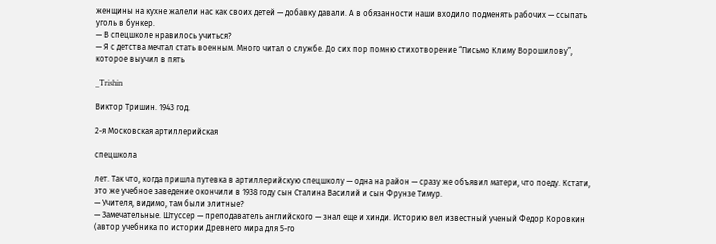женщины на кухне жалели нас как своих детей — добавку давали. А в обязанности наши входило подменять рабочих — ссыпать уголь в бункер.
— В спецшколе нравилось учиться?
— Я с детства мечтал стать военным. Много читал о службе. До сих пор помню стихотворение “Письмо Климу Ворошилову”, которое выучил в пять

_Trishin

Виктор Тришин. 1943 год.

2-я Московская артиллерийская

спецшкола

лет. Так что, когда пришла путевка в артиллерийскую спецшколу — одна на район — сразу же объявил матери, что поеду. Кстати, это же учебное заведение окончили в 1938 году сын Сталина Василий и сын Фрунзе Тимур.
— Учителя, видимо, там были элитные?
— Замечательные. Штуссер — преподаватель английского — знал еще и хинди. Историю вел известный ученый Федор Коровкин (автор учебника по истории Древнего мира для 5-го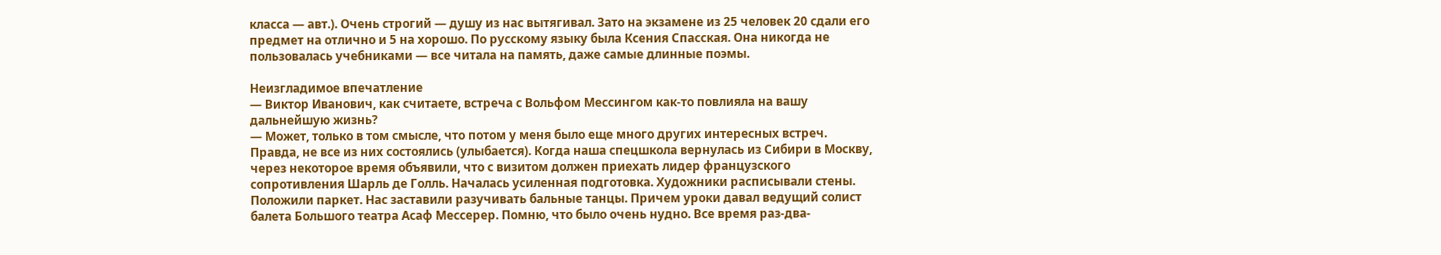класса — авт.). Очень строгий — душу из нас вытягивал. Зато на экзамене из 25 человек 20 сдали его предмет на отлично и 5 на хорошо. По русскому языку была Ксения Спасская. Она никогда не пользовалась учебниками — все читала на память, даже самые длинные поэмы.

Неизгладимое впечатление
— Виктор Иванович, как считаете, встреча с Вольфом Мессингом как-то повлияла на вашу дальнейшую жизнь?
— Может, только в том смысле, что потом у меня было еще много других интересных встреч. Правда, не все из них состоялись (улыбается). Когда наша спецшкола вернулась из Сибири в Москву, через некоторое время объявили, что с визитом должен приехать лидер французского сопротивления Шарль де Голль. Началась усиленная подготовка. Художники расписывали стены. Положили паркет. Нас заставили разучивать бальные танцы. Причем уроки давал ведущий солист балета Большого театра Асаф Мессерер. Помню, что было очень нудно. Все время раз-два-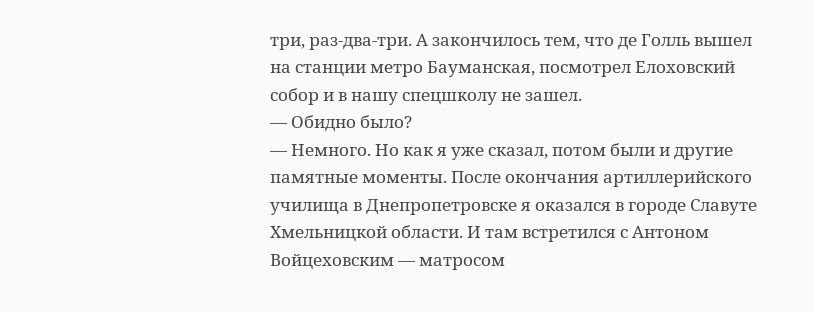три, раз-два-три. А закончилось тем, что де Голль вышел на станции метро Бауманская, посмотрел Елоховский собор и в нашу спецшколу не зашел.
— Обидно было?
— Немного. Но как я уже сказал, потом были и другие памятные моменты. После окончания артиллерийского училища в Днепропетровске я оказался в городе Славуте Хмельницкой области. И там встретился с Антоном Войцеховским — матросом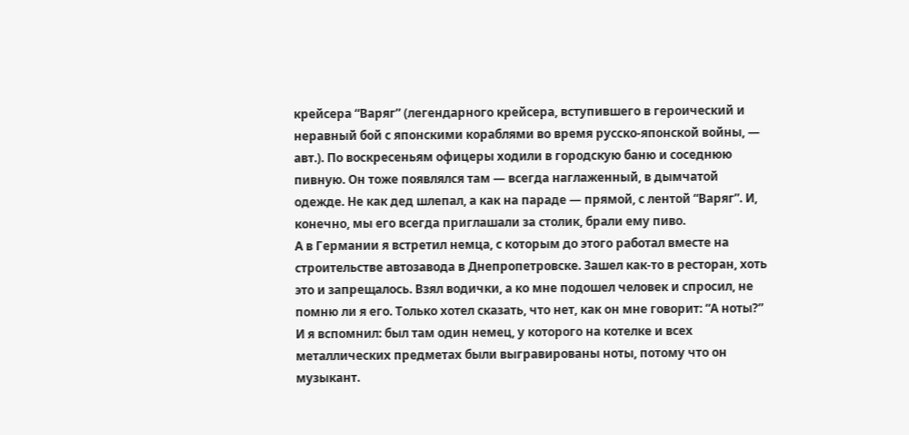крейсера “Варяг” (легендарного крейсера, вступившего в героический и неравный бой с японскими кораблями во время русско-японской войны, — авт.). По воскресеньям офицеры ходили в городскую баню и соседнюю пивную. Он тоже появлялся там — всегда наглаженный, в дымчатой одежде. Не как дед шлепал, а как на параде — прямой, с лентой “Варяг”. И, конечно, мы его всегда приглашали за столик, брали ему пиво.
А в Германии я встретил немца, с которым до этого работал вместе на строительстве автозавода в Днепропетровске. Зашел как-то в ресторан, хоть это и запрещалось. Взял водички, а ко мне подошел человек и спросил, не помню ли я его. Только хотел сказать, что нет, как он мне говорит: “А ноты?” И я вспомнил: был там один немец, у которого на котелке и всех металлических предметах были выгравированы ноты, потому что он музыкант.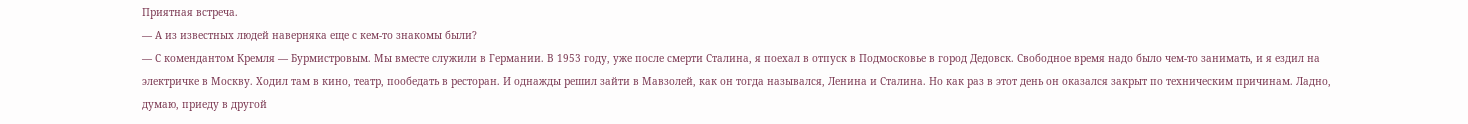Приятная встреча.
— А из известных людей наверняка еще с кем-то знакомы были?
— С комендантом Кремля — Бурмистровым. Мы вместе служили в Германии. В 1953 году, уже после смерти Сталина, я поехал в отпуск в Подмосковье в город Дедовск. Свободное время надо было чем-то занимать, и я ездил на электричке в Москву. Ходил там в кино, театр, пообедать в ресторан. И однажды решил зайти в Мавзолей, как он тогда назывался, Ленина и Сталина. Но как раз в этот день он оказался закрыт по техническим причинам. Ладно, думаю, приеду в другой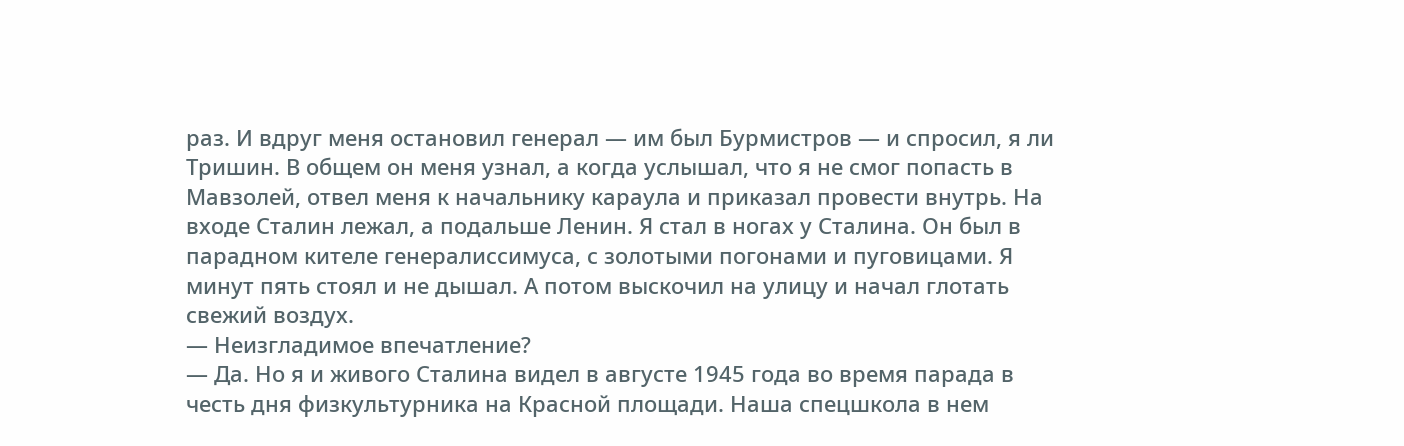раз. И вдруг меня остановил генерал — им был Бурмистров — и спросил, я ли Тришин. В общем он меня узнал, а когда услышал, что я не смог попасть в Мавзолей, отвел меня к начальнику караула и приказал провести внутрь. На входе Сталин лежал, а подальше Ленин. Я стал в ногах у Сталина. Он был в парадном кителе генералиссимуса, с золотыми погонами и пуговицами. Я минут пять стоял и не дышал. А потом выскочил на улицу и начал глотать свежий воздух.
— Неизгладимое впечатление?
— Да. Но я и живого Сталина видел в августе 1945 года во время парада в честь дня физкультурника на Красной площади. Наша спецшкола в нем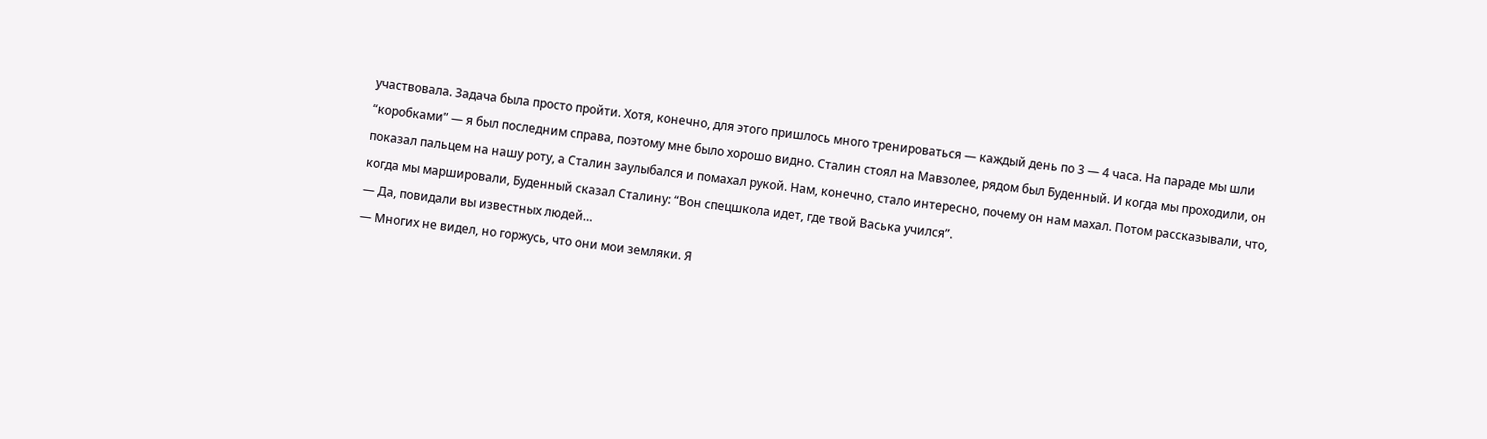участвовала. Задача была просто пройти. Хотя, конечно, для этого пришлось много тренироваться — каждый день по 3 — 4 часа. На параде мы шли “коробками” — я был последним справа, поэтому мне было хорошо видно. Сталин стоял на Мавзолее, рядом был Буденный. И когда мы проходили, он показал пальцем на нашу роту, а Сталин заулыбался и помахал рукой. Нам, конечно, стало интересно, почему он нам махал. Потом рассказывали, что, когда мы маршировали, Буденный сказал Сталину: “Вон спецшкола идет, где твой Васька учился”.
— Да, повидали вы известных людей…
— Многих не видел, но горжусь, что они мои земляки. Я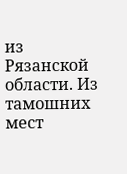из Рязанской области. Из тамошних мест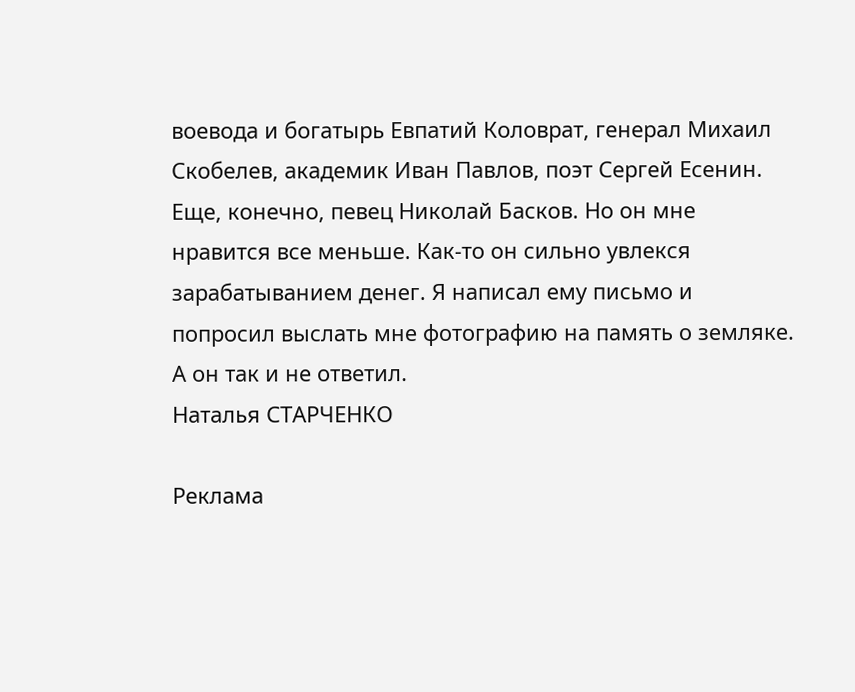воевода и богатырь Евпатий Коловрат, генерал Михаил Скобелев, академик Иван Павлов, поэт Сергей Есенин. Еще, конечно, певец Николай Басков. Но он мне нравится все меньше. Как-то он сильно увлекся зарабатыванием денег. Я написал ему письмо и попросил выслать мне фотографию на память о земляке. А он так и не ответил.
Наталья СТАРЧЕНКО

Реклама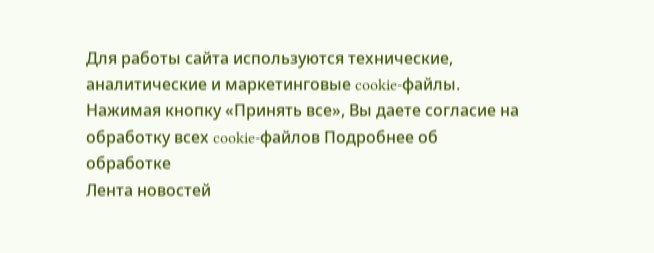Для работы сайта используются технические, аналитические и маркетинговые cookie-файлы. Нажимая кнопку «Принять все», Вы даете согласие на обработку всех cookie-файлов Подробнее об обработке
Лента новостей